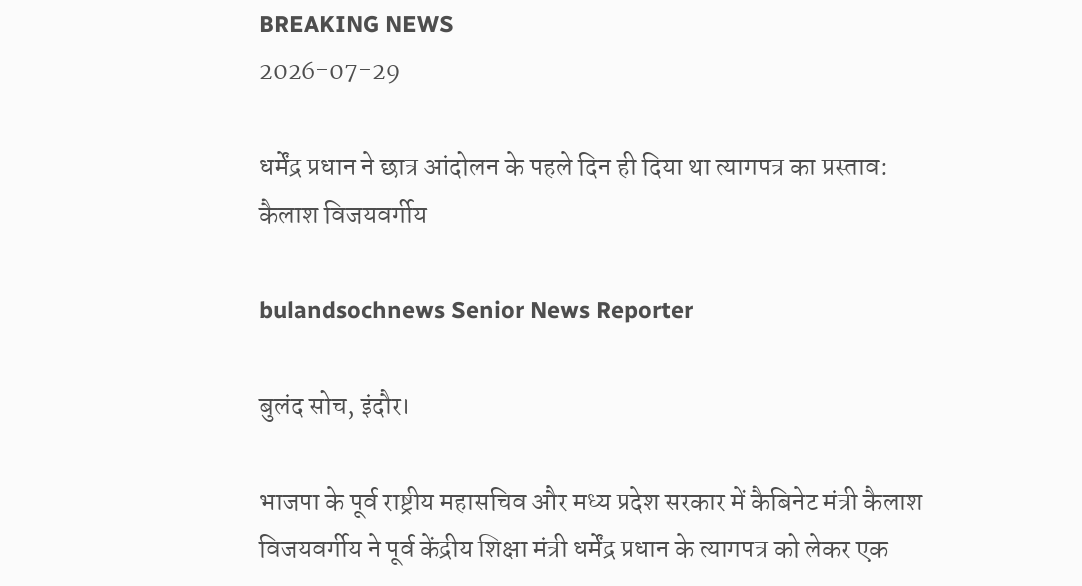BREAKING NEWS
2026-07-29

धर्मेंद्र प्रधान ने छात्र आंदोलन के पहले दिन ही दिया था त्यागपत्र का प्रस्ताव: कैलाश विजयवर्गीय

bulandsochnews Senior News Reporter

बुलंद सोच, इंदौर।

भाजपा के पूर्व राष्ट्रीय महासचिव और मध्य प्रदेश सरकार में कैबिनेट मंत्री कैलाश विजयवर्गीय ने पूर्व केंद्रीय शिक्षा मंत्री धर्मेंद्र प्रधान के त्यागपत्र को लेकर एक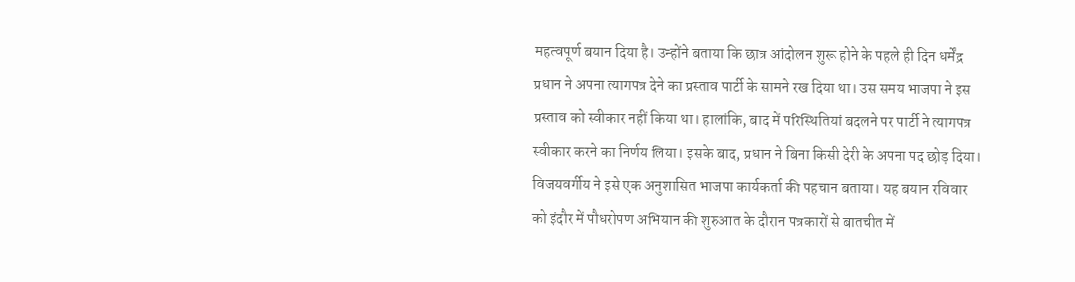महत्वपूर्ण बयान दिया है। उन्होंने बताया कि छात्र आंदोलन शुरू होने के पहले ही दिन धर्मेंद्र प्रधान ने अपना त्यागपत्र देने का प्रस्ताव पार्टी के सामने रख दिया था। उस समय भाजपा ने इस प्रस्ताव को स्वीकार नहीं किया था। हालांकि, बाद में परिस्थितियां बदलने पर पार्टी ने त्यागपत्र स्वीकार करने का निर्णय लिया। इसके बाद, प्रधान ने बिना किसी देरी के अपना पद छोड़ दिया। विजयवर्गीय ने इसे एक अनुशासित भाजपा कार्यकर्ता की पहचान बताया। यह बयान रविवार को इंदौर में पौधरोपण अभियान की शुरुआत के दौरान पत्रकारों से बातचीत में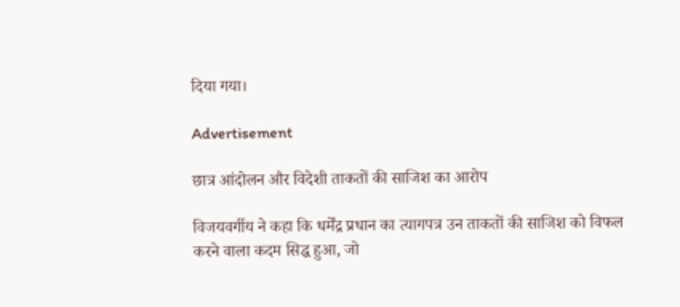दिया गया।

Advertisement

छात्र आंदोलन और विदेशी ताकतों की साजिश का आरोप

विजयवर्गीय ने कहा कि धर्मेंद्र प्रधान का त्यागपत्र उन ताकतों की साजिश को विफल करने वाला कदम सिद्ध हुआ, जो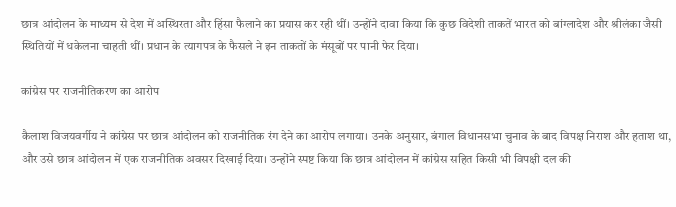छात्र आंदोलन के माध्यम से देश में अस्थिरता और हिंसा फैलाने का प्रयास कर रही थीं। उन्होंने दावा किया कि कुछ विदेशी ताकतें भारत को बांग्लादेश और श्रीलंका जैसी स्थितियों में धकेलना चाहती थीं। प्रधान के त्यागपत्र के फैसले ने इन ताकतों के मंसूबों पर पानी फेर दिया।

कांग्रेस पर राजनीतिकरण का आरोप

कैलाश विजयवर्गीय ने कांग्रेस पर छात्र आंदोलन को राजनीतिक रंग देने का आरोप लगाया। उनके अनुसार, बंगाल विधानसभा चुनाव के बाद विपक्ष निराश और हताश था, और उसे छात्र आंदोलन में एक राजनीतिक अवसर दिखाई दिया। उन्होंने स्पष्ट किया कि छात्र आंदोलन में कांग्रेस सहित किसी भी विपक्षी दल की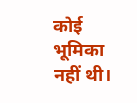कोई भूमिका नहीं थी।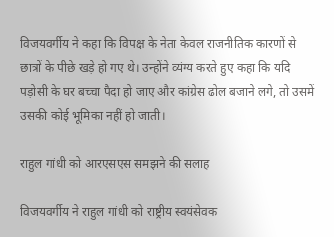विजयवर्गीय ने कहा कि विपक्ष के नेता केवल राजनीतिक कारणों से छात्रों के पीछे खड़े हो गए थे। उन्होंने व्यंग्य करते हुए कहा कि यदि पड़ोसी के घर बच्चा पैदा हो जाए और कांग्रेस ढोल बजाने लगे, तो उसमें उसकी कोई भूमिका नहीं हो जाती।

राहुल गांधी को आरएसएस समझने की सलाह

विजयवर्गीय ने राहुल गांधी को राष्ट्रीय स्वयंसेवक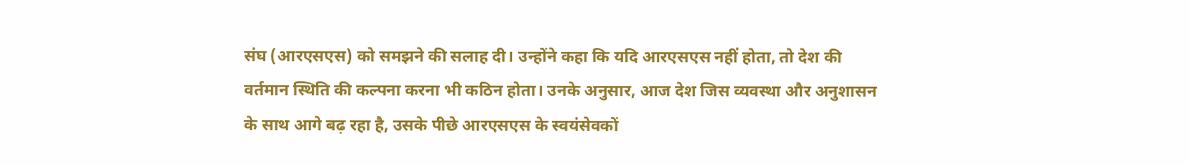संघ (आरएसएस) को समझने की सलाह दी। उन्होंने कहा कि यदि आरएसएस नहीं होता, तो देश की वर्तमान स्थिति की कल्पना करना भी कठिन होता। उनके अनुसार, आज देश जिस व्यवस्था और अनुशासन के साथ आगे बढ़ रहा है, उसके पीछे आरएसएस के स्वयंसेवकों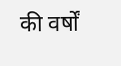की वर्षों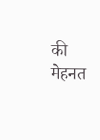की मेहनत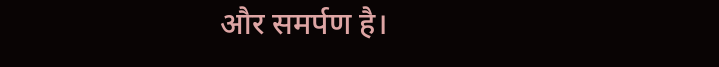और समर्पण है।